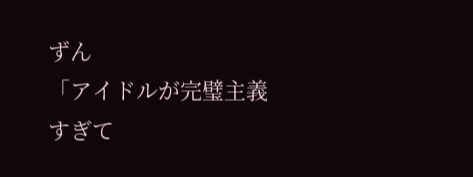ずん
「アイドルが完璧主義すぎて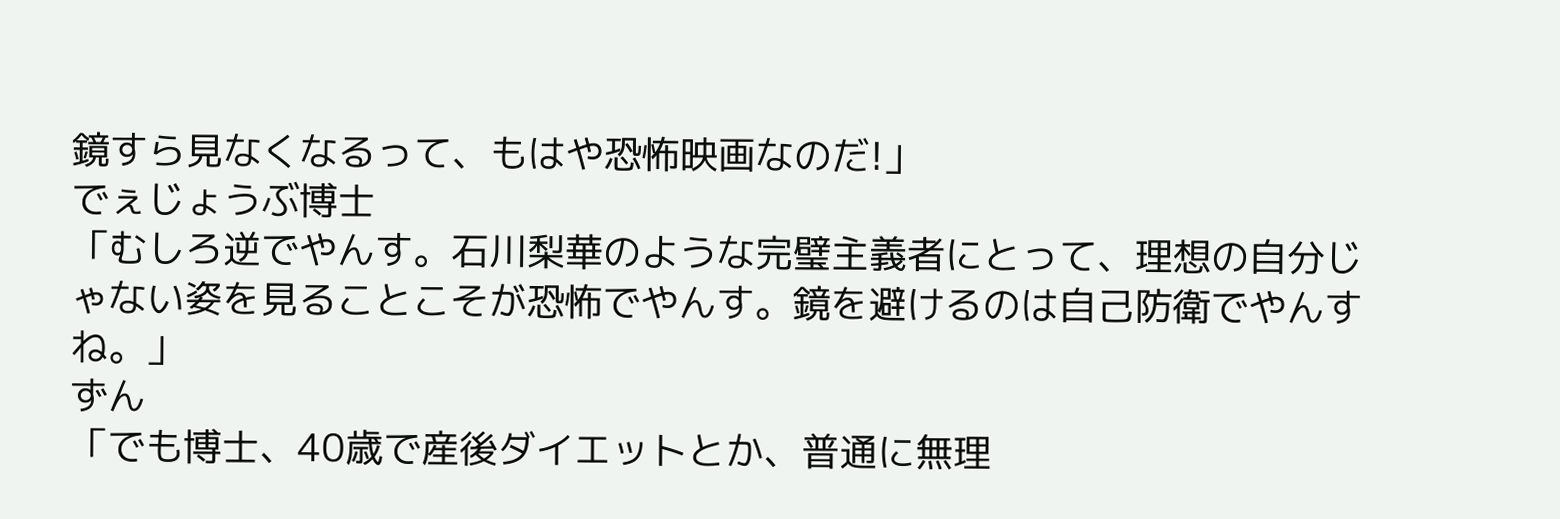鏡すら見なくなるって、もはや恐怖映画なのだ!」
でぇじょうぶ博士
「むしろ逆でやんす。石川梨華のような完璧主義者にとって、理想の自分じゃない姿を見ることこそが恐怖でやんす。鏡を避けるのは自己防衛でやんすね。」
ずん
「でも博士、40歳で産後ダイエットとか、普通に無理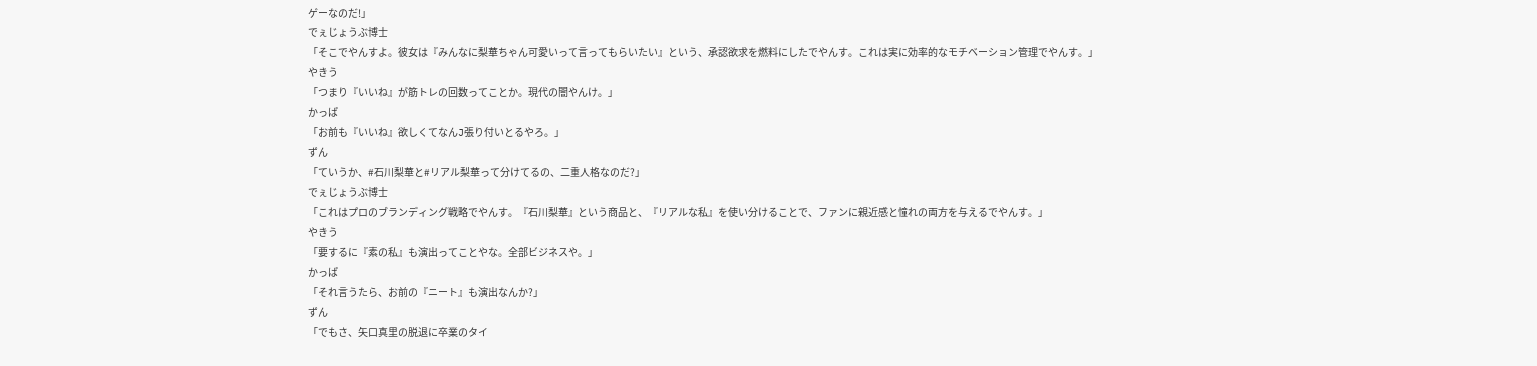ゲーなのだ!」
でぇじょうぶ博士
「そこでやんすよ。彼女は『みんなに梨華ちゃん可愛いって言ってもらいたい』という、承認欲求を燃料にしたでやんす。これは実に効率的なモチベーション管理でやんす。」
やきう
「つまり『いいね』が筋トレの回数ってことか。現代の闇やんけ。」
かっぱ
「お前も『いいね』欲しくてなんJ張り付いとるやろ。」
ずん
「ていうか、#石川梨華と#リアル梨華って分けてるの、二重人格なのだ?」
でぇじょうぶ博士
「これはプロのブランディング戦略でやんす。『石川梨華』という商品と、『リアルな私』を使い分けることで、ファンに親近感と憧れの両方を与えるでやんす。」
やきう
「要するに『素の私』も演出ってことやな。全部ビジネスや。」
かっぱ
「それ言うたら、お前の『ニート』も演出なんか?」
ずん
「でもさ、矢口真里の脱退に卒業のタイ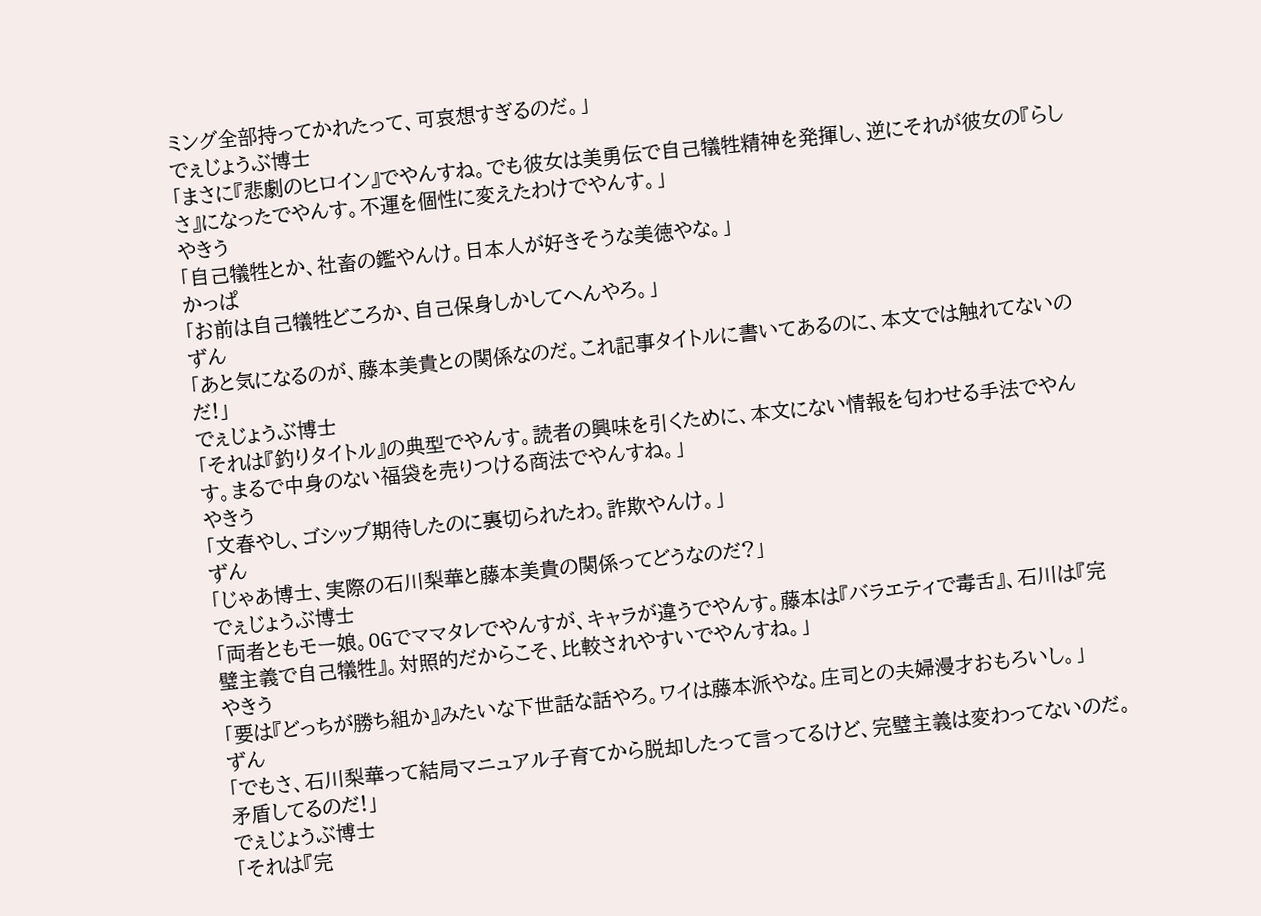ミング全部持ってかれたって、可哀想すぎるのだ。」
でぇじょうぶ博士
「まさに『悲劇のヒロイン』でやんすね。でも彼女は美勇伝で自己犠牲精神を発揮し、逆にそれが彼女の『らしさ』になったでやんす。不運を個性に変えたわけでやんす。」
やきう
「自己犠牲とか、社畜の鑑やんけ。日本人が好きそうな美徳やな。」
かっぱ
「お前は自己犠牲どころか、自己保身しかしてへんやろ。」
ずん
「あと気になるのが、藤本美貴との関係なのだ。これ記事タイトルに書いてあるのに、本文では触れてないのだ!」
でぇじょうぶ博士
「それは『釣りタイトル』の典型でやんす。読者の興味を引くために、本文にない情報を匂わせる手法でやんす。まるで中身のない福袋を売りつける商法でやんすね。」
やきう
「文春やし、ゴシップ期待したのに裏切られたわ。詐欺やんけ。」
ずん
「じゃあ博士、実際の石川梨華と藤本美貴の関係ってどうなのだ?」
でぇじょうぶ博士
「両者ともモー娘。OGでママタレでやんすが、キャラが違うでやんす。藤本は『バラエティで毒舌』、石川は『完璧主義で自己犠牲』。対照的だからこそ、比較されやすいでやんすね。」
やきう
「要は『どっちが勝ち組か』みたいな下世話な話やろ。ワイは藤本派やな。庄司との夫婦漫才おもろいし。」
ずん
「でもさ、石川梨華って結局マニュアル子育てから脱却したって言ってるけど、完璧主義は変わってないのだ。矛盾してるのだ!」
でぇじょうぶ博士
「それは『完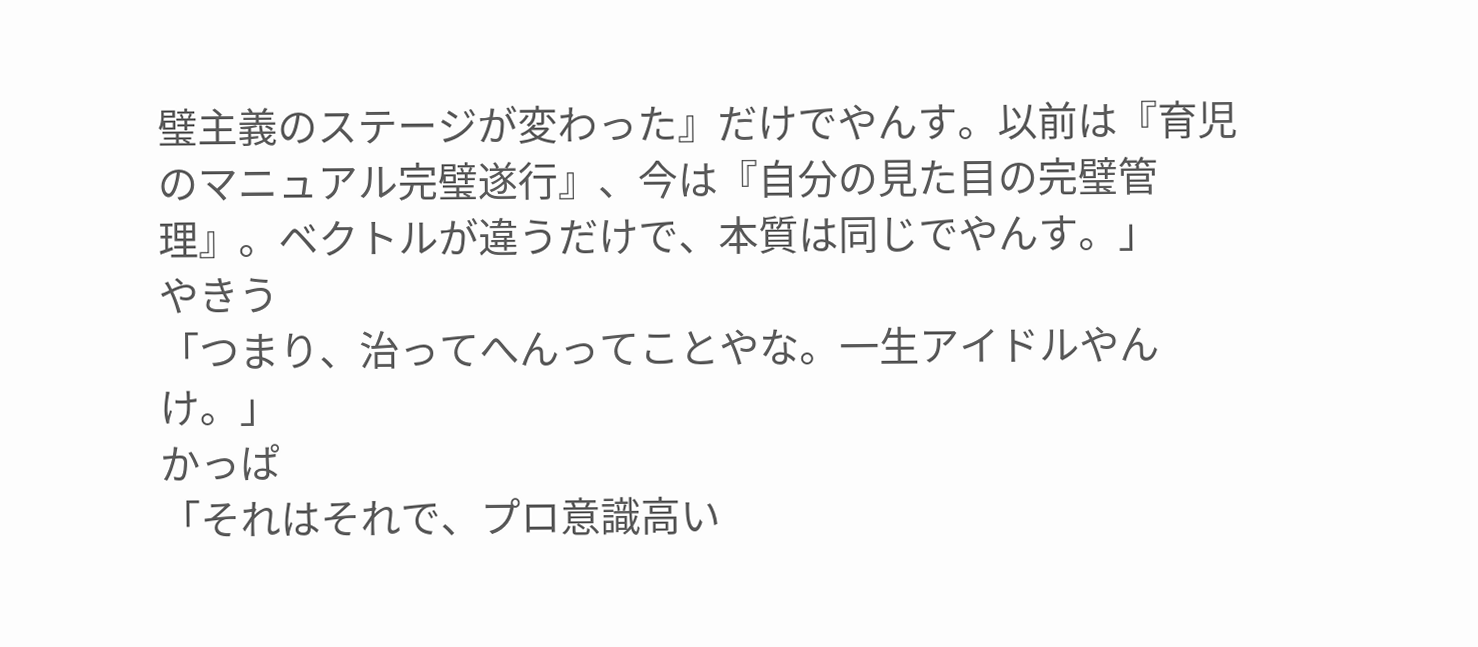璧主義のステージが変わった』だけでやんす。以前は『育児のマニュアル完璧遂行』、今は『自分の見た目の完璧管理』。ベクトルが違うだけで、本質は同じでやんす。」
やきう
「つまり、治ってへんってことやな。一生アイドルやんけ。」
かっぱ
「それはそれで、プロ意識高い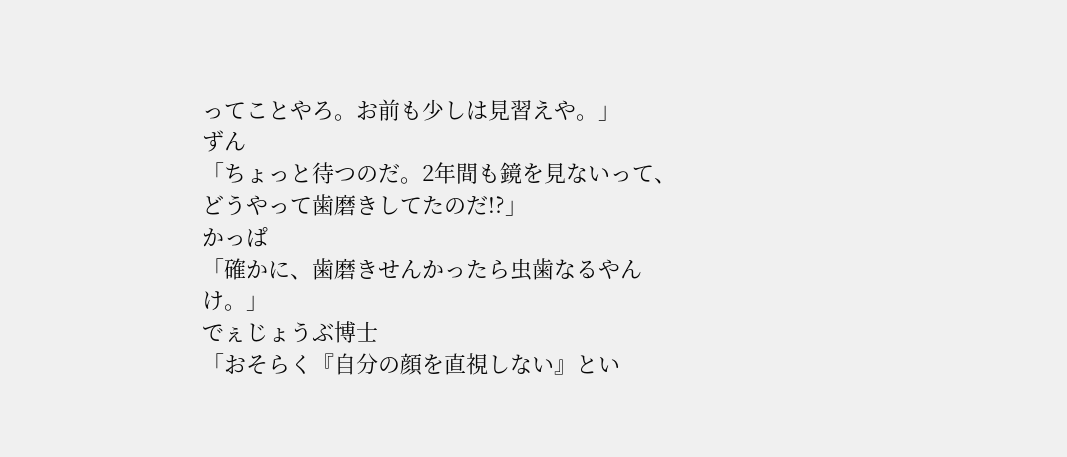ってことやろ。お前も少しは見習えや。」
ずん
「ちょっと待つのだ。2年間も鏡を見ないって、どうやって歯磨きしてたのだ!?」
かっぱ
「確かに、歯磨きせんかったら虫歯なるやんけ。」
でぇじょうぶ博士
「おそらく『自分の顔を直視しない』とい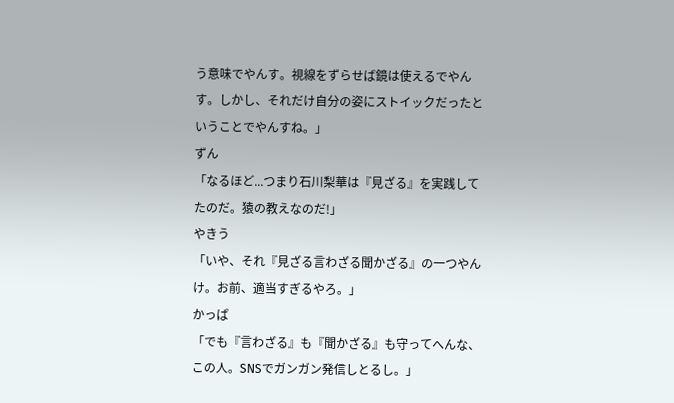う意味でやんす。視線をずらせば鏡は使えるでやんす。しかし、それだけ自分の姿にストイックだったということでやんすね。」
ずん
「なるほど...つまり石川梨華は『見ざる』を実践してたのだ。猿の教えなのだ!」
やきう
「いや、それ『見ざる言わざる聞かざる』の一つやんけ。お前、適当すぎるやろ。」
かっぱ
「でも『言わざる』も『聞かざる』も守ってへんな、この人。SNSでガンガン発信しとるし。」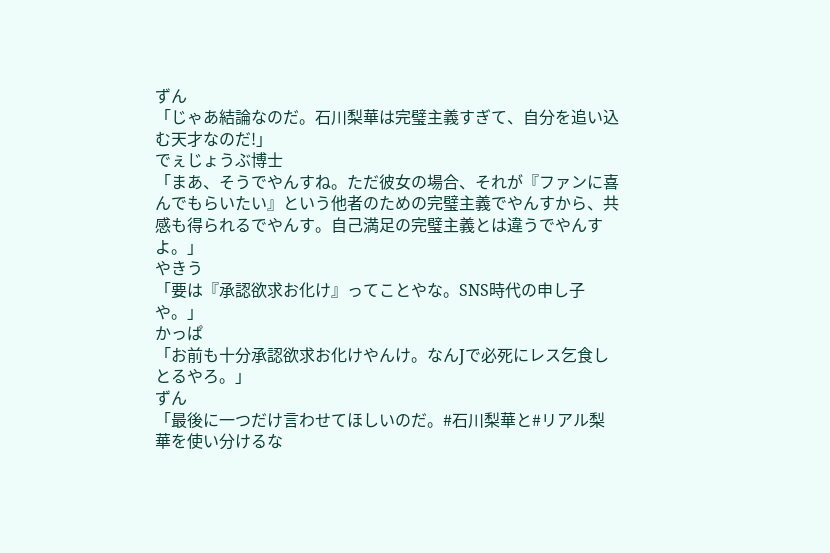ずん
「じゃあ結論なのだ。石川梨華は完璧主義すぎて、自分を追い込む天才なのだ!」
でぇじょうぶ博士
「まあ、そうでやんすね。ただ彼女の場合、それが『ファンに喜んでもらいたい』という他者のための完璧主義でやんすから、共感も得られるでやんす。自己満足の完璧主義とは違うでやんすよ。」
やきう
「要は『承認欲求お化け』ってことやな。SNS時代の申し子や。」
かっぱ
「お前も十分承認欲求お化けやんけ。なんJで必死にレス乞食しとるやろ。」
ずん
「最後に一つだけ言わせてほしいのだ。#石川梨華と#リアル梨華を使い分けるな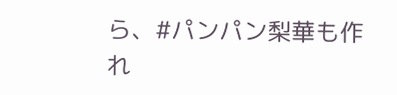ら、#パンパン梨華も作れ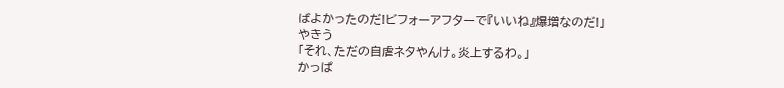ばよかったのだ!ビフォーアフターで『いいね』爆増なのだ!」
やきう
「それ、ただの自虐ネタやんけ。炎上するわ。」
かっぱ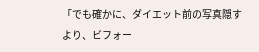「でも確かに、ダイエット前の写真隠すより、ビフォー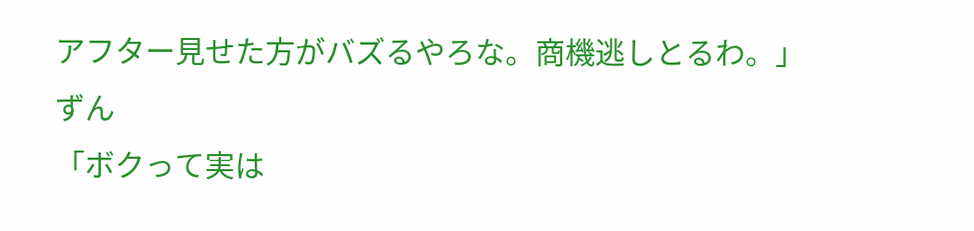アフター見せた方がバズるやろな。商機逃しとるわ。」
ずん
「ボクって実は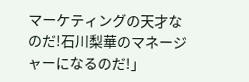マーケティングの天才なのだ!石川梨華のマネージャーになるのだ!」